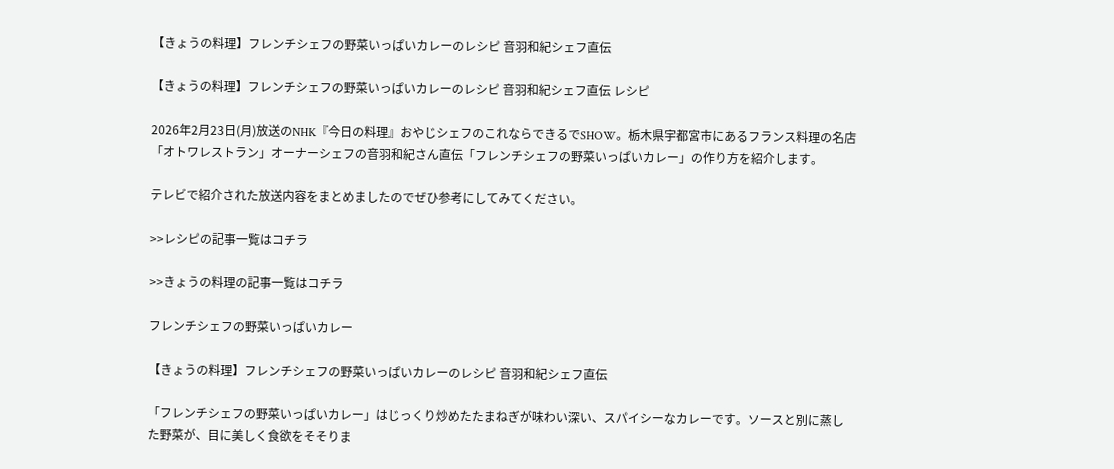【きょうの料理】フレンチシェフの野菜いっぱいカレーのレシピ 音羽和紀シェフ直伝

【きょうの料理】フレンチシェフの野菜いっぱいカレーのレシピ 音羽和紀シェフ直伝 レシピ

2026年2月23日(月)放送のNHK『今日の料理』おやじシェフのこれならできるでSHOW。栃木県宇都宮市にあるフランス料理の名店「オトワレストラン」オーナーシェフの音羽和紀さん直伝「フレンチシェフの野菜いっぱいカレー」の作り方を紹介します。

テレビで紹介された放送内容をまとめましたのでぜひ参考にしてみてください。

>>レシピの記事一覧はコチラ

>>きょうの料理の記事一覧はコチラ

フレンチシェフの野菜いっぱいカレー

【きょうの料理】フレンチシェフの野菜いっぱいカレーのレシピ 音羽和紀シェフ直伝

「フレンチシェフの野菜いっぱいカレー」はじっくり炒めたたまねぎが味わい深い、スパイシーなカレーです。ソースと別に蒸した野菜が、目に美しく食欲をそそりま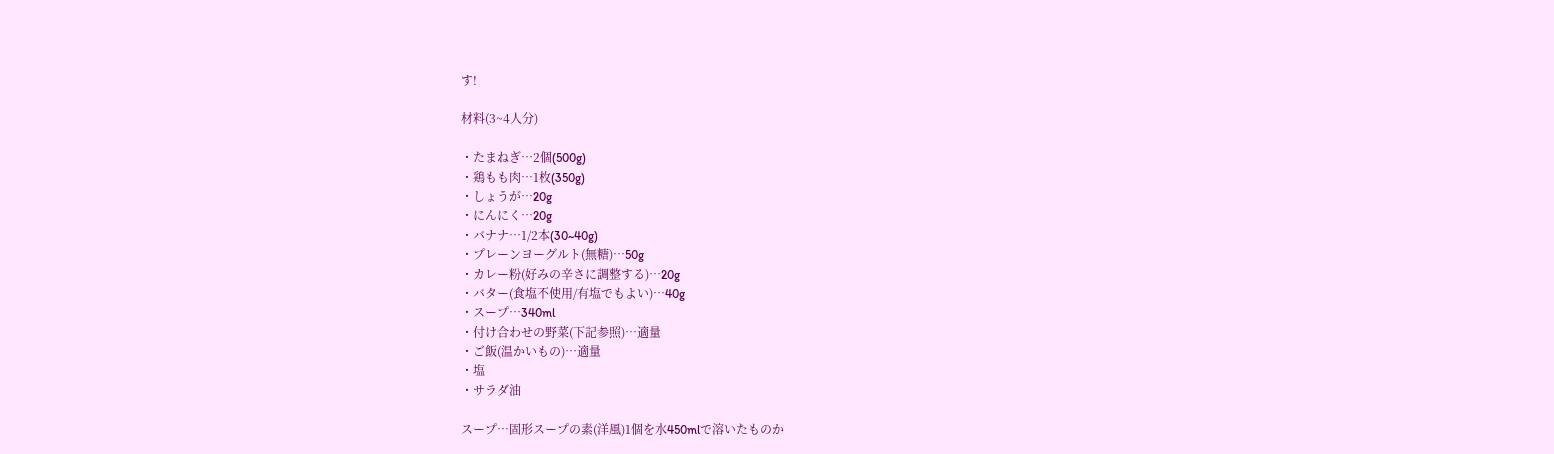す!

材料(3~4人分)

・たまねぎ…2個(500g)
・鶏もも肉…1枚(350g)
・しょうが…20g
・にんにく…20g
・バナナ…1/2本(30~40g)
・プレーンヨーグルト(無糖)…50g
・カレー粉(好みの辛さに調整する)…20g
・バター(食塩不使用/有塩でもよい)…40g
・スープ…340ml
・付け合わせの野菜(下記参照)…適量
・ご飯(温かいもの)…適量
・塩
・サラダ油

スープ…固形スープの素(洋風)1個を水450mlで溶いたものか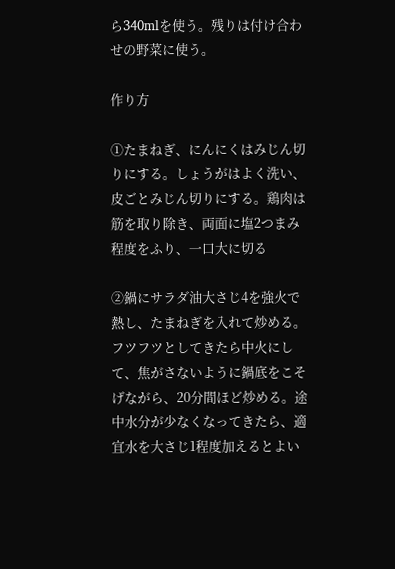ら340mlを使う。残りは付け合わせの野菜に使う。

作り方

①たまねぎ、にんにくはみじん切りにする。しょうがはよく洗い、皮ごとみじん切りにする。鶏肉は筋を取り除き、両面に塩2つまみ程度をふり、一口大に切る

②鍋にサラダ油大さじ4を強火で熱し、たまねぎを入れて炒める。フツフツとしてきたら中火にして、焦がさないように鍋底をこそげながら、20分間ほど炒める。途中水分が少なくなってきたら、適宜水を大さじ1程度加えるとよい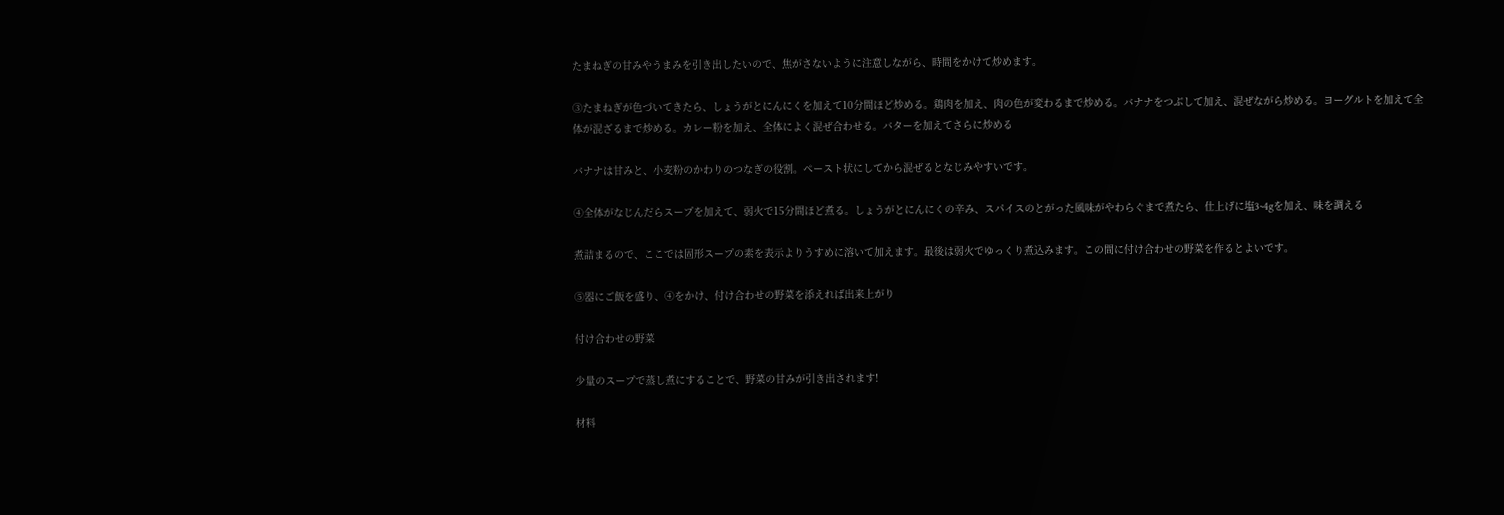たまねぎの甘みやうまみを引き出したいので、焦がさないように注意しながら、時間をかけて炒めます。

③たまねぎが色づいてきたら、しょうがとにんにくを加えて10分間ほど炒める。鶏肉を加え、肉の色が変わるまで炒める。バナナをつぶして加え、混ぜながら炒める。ヨーグルトを加えて全体が混ざるまで炒める。カレー粉を加え、全体によく混ぜ合わせる。バターを加えてさらに炒める

バナナは甘みと、小麦粉のかわりのつなぎの役割。ペースト状にしてから混ぜるとなじみやすいです。

④全体がなじんだらスープを加えて、弱火で15分間ほど煮る。しょうがとにんにくの辛み、スパイスのとがった風味がやわらぐまで煮たら、仕上げに塩3~4gを加え、味を調える

煮詰まるので、ここでは固形スープの素を表示よりうすめに溶いて加えます。最後は弱火でゆっくり煮込みます。この間に付け合わせの野菜を作るとよいです。

⑤器にご飯を盛り、④をかけ、付け合わせの野菜を添えれば出来上がり

付け合わせの野菜

少量のスープで蒸し煮にすることで、野菜の甘みが引き出されます!

材料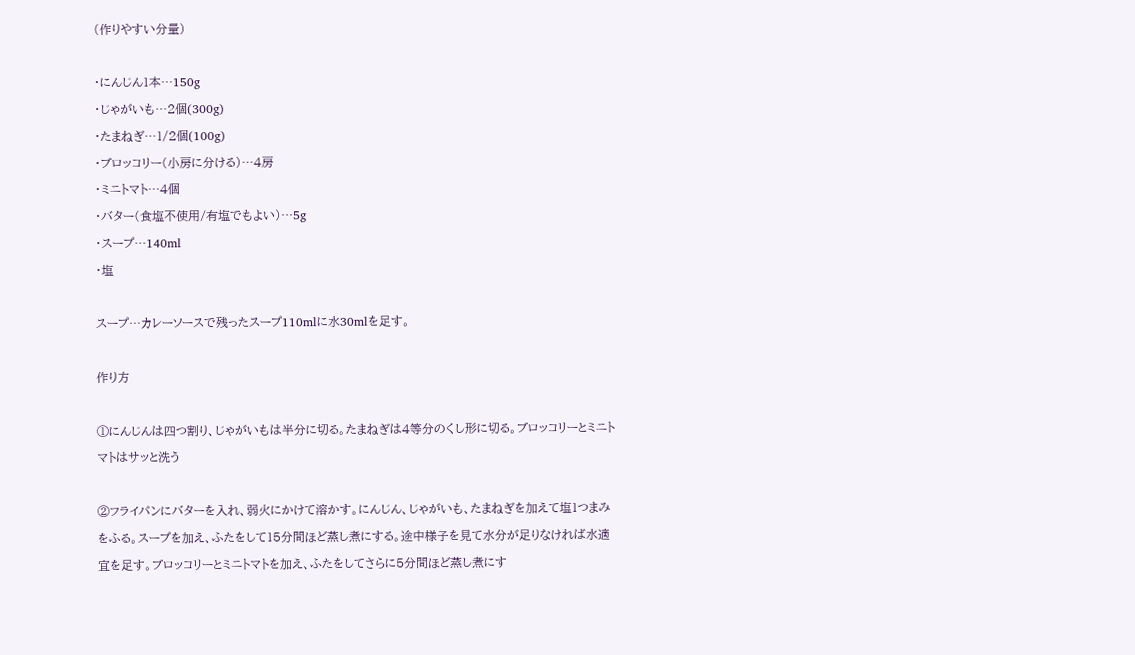(作りやすい分量)

・にんじん1本…150g
・じゃがいも…2個(300g)
・たまねぎ…1/2個(100g)
・ブロッコリー(小房に分ける)…4房
・ミニトマト…4個
・バター(食塩不使用/有塩でもよい)…5g
・スープ…140ml
・塩

スープ…カレーソースで残ったスープ110mlに水30mlを足す。

作り方

①にんじんは四つ割り、じゃがいもは半分に切る。たまねぎは4等分のくし形に切る。ブロッコリーとミニトマトはサッと洗う

②フライパンにバターを入れ、弱火にかけて溶かす。にんじん、じゃがいも、たまねぎを加えて塩1つまみをふる。スープを加え、ふたをして15分間ほど蒸し煮にする。途中様子を見て水分が足りなければ水適宜を足す。ブロッコリーとミニトマトを加え、ふたをしてさらに5分間ほど蒸し煮にす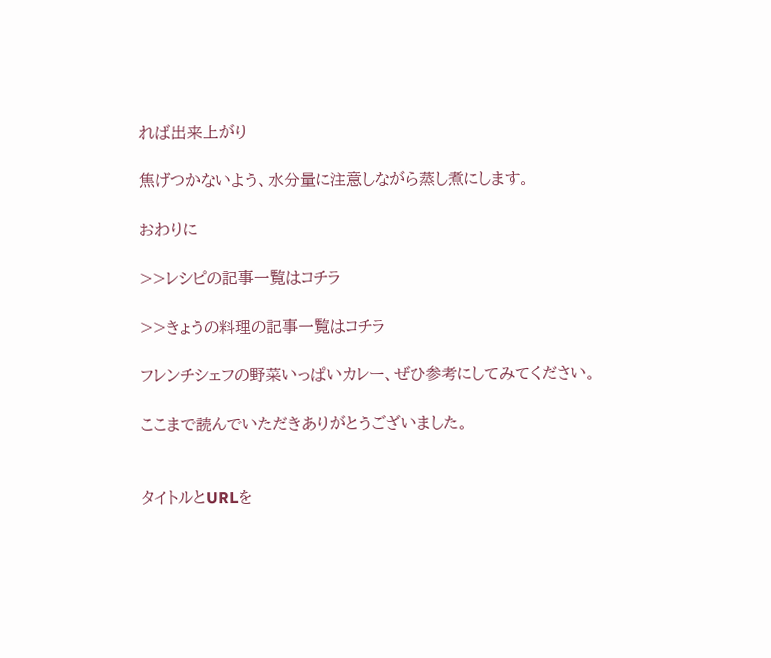れば出来上がり

焦げつかないよう、水分量に注意しながら蒸し煮にします。

おわりに

>>レシピの記事一覧はコチラ

>>きょうの料理の記事一覧はコチラ

フレンチシェフの野菜いっぱいカレー、ぜひ参考にしてみてください。

ここまで読んでいただきありがとうございました。


タイトルとURLを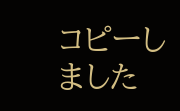コピーしました